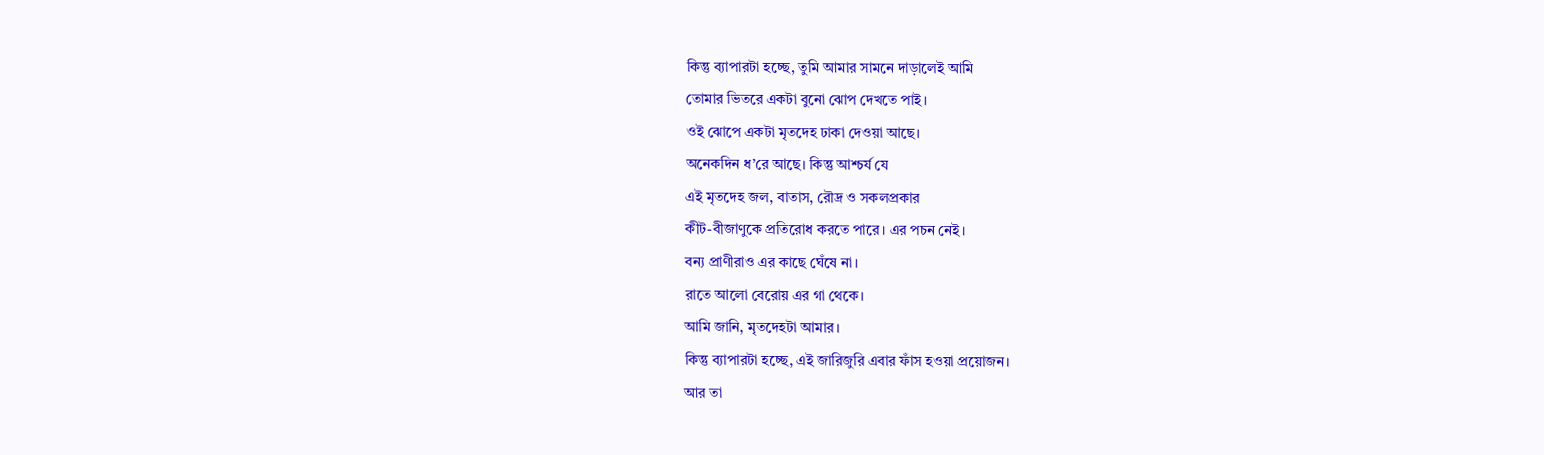কিন্তু ব্যাপারটা হচ্ছে, তুমি আমার সামনে দাড়ালেই আমি
তোমার ভিতরে একটা বুনো ঝোপ দেখতে পাই।
ওই ঝোপে একটা মৃতদেহ ঢাকা দেওয়া আছে।
অনেকদিন ধ’রে আছে। কিন্তু আশ্চর্য যে
এই মৃতদেহ জল, বাতাস, রৌদ্র ও সকলপ্রকার
কীট-বীজাণুকে প্রতিরোধ করতে পারে। এর পচন নেই।
বন্য প্রাণীরাও এর কাছে ঘেঁষে না।
রাতে আলো বেরোয় এর গা থেকে।
আমি জানি, মৃতদেহটা আমার।
কিন্তু ব্যাপারটা হচ্ছে, এই জারিজুরি এবার ফাঁস হওয়া প্রয়োজন।
আর তা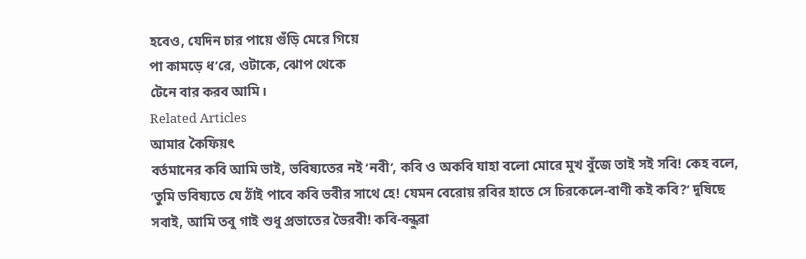হবেও, যেদিন চার পায়ে গুঁড়ি মেরে গিয়ে
পা কামড়ে ধ’রে, ওটাকে, ঝোপ থেকে
টেনে বার করব আমি।
Related Articles
আমার কৈফিয়ৎ
বর্তমানের কবি আমি ভাই, ভবিষ্যতের নই ‘নবী’, কবি ও অকবি যাহা বলো মোরে মুখ বুঁজে তাই সই সবি! কেহ বলে, ‘তুমি ভবিষ্যতে যে ঠাঁই পাবে কবি ভবীর সাথে হে! যেমন বেরোয় রবির হাতে সে চিরকেলে-বাণী কই কবি?’ দুষিছে সবাই, আমি তবু গাই শুধু প্রভাতের ভৈরবী! কবি-বন্ধুরা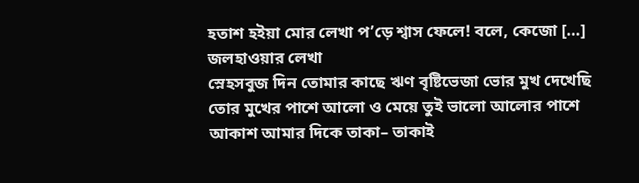হতাশ হইয়া মোর লেখা প’ড়ে শ্বাস ফেলে! বলে, কেজো […]
জলহাওয়ার লেখা
স্নেহসবুজ দিন তোমার কাছে ঋণ বৃষ্টিভেজা ভোর মুখ দেখেছি তোর মুখের পাশে আলো ও মেয়ে তুই ভালো আলোর পাশে আকাশ আমার দিকে তাকা– তাকাই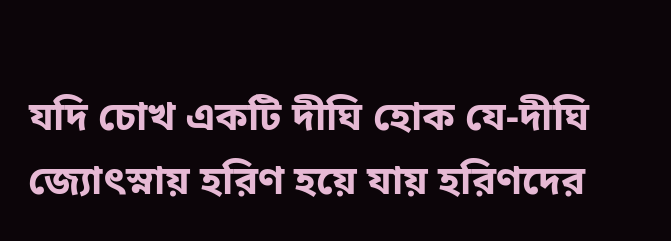যদি চোখ একটি দীঘি হোক যে-দীঘি জ্যোৎস্নায় হরিণ হয়ে যায় হরিণদের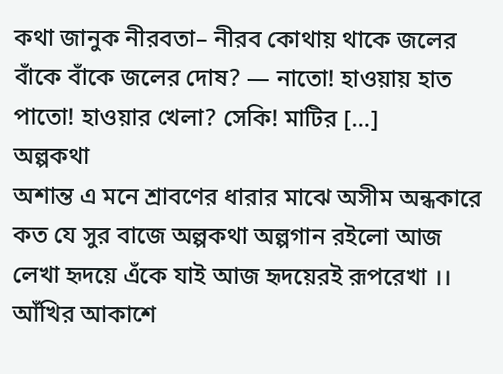কথা জানুক নীরবতা– নীরব কোথায় থাকে জলের বাঁকে বাঁকে জলের দোষ? — নাতো! হাওয়ায় হাত পাতো! হাওয়ার খেলা? সেকি! মাটির […]
অল্পকথা
অশান্ত এ মনে শ্রাবণের ধারার মাঝে অসীম অন্ধকারে কত যে সুর বাজে অল্পকথা অল্পগান রইলো আজ লেখা হৃদয়ে এঁকে যাই আজ হৃদয়েরই রূপরেখা ।। আঁখির আকাশে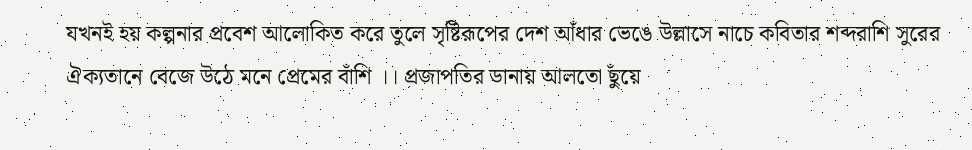যখনই হয় কল্পনার প্রবেশ আলোকিত করে তুলে সৃষ্টিরূপের দেশ আঁধার ভেঙে উল্লাসে নাচে কবিতার শব্দরাশি সুরের ঐক্যতানে বেজে উঠে মনে প্রেমের বাঁশি ।। প্রজাপতির ডানায় আলতো ছুঁয়ে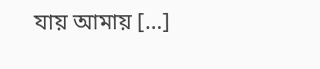যায় আমায় […]